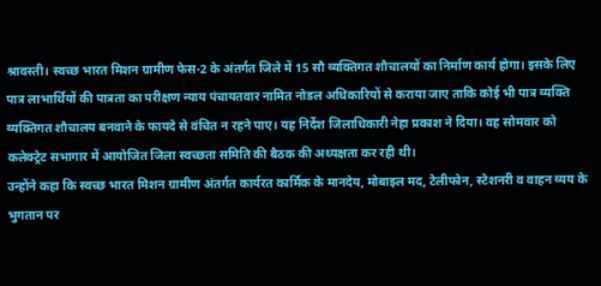श्रावस्ती। स्वच्छ भारत मिशन ग्रामीण फेस-2 के अंतर्गत जिले में 15 सौ व्यक्तिगत शौचालयों का निर्माण कार्य होगा। इसके लिए पात्र लाभार्थियों की पात्रता का परीक्षण न्याय पंचायतवार नामित नोडल अधिकारियों से कराया जाए ताकि कोई भी पात्र व्यक्ति व्यक्तिगत शौचालय बनवाने के फायदे से वंचित न रहने पाए। यह निर्देश जिलाधिकारी नेहा प्रकाश ने दिया। वह सोमवार को कलेक्ट्रेट सभागार में आयोजित जिला स्वच्छता समिति की बैठक की अध्यक्षता कर रही थी।
उन्होंने कहा कि स्वच्छ भारत मिशन ग्रामीण अंतर्गत कार्यरत कार्मिक के मानदेय, मोबाइल मद, टेलीफोन, स्टेशनरी व वाहन व्यय के भुगतान पर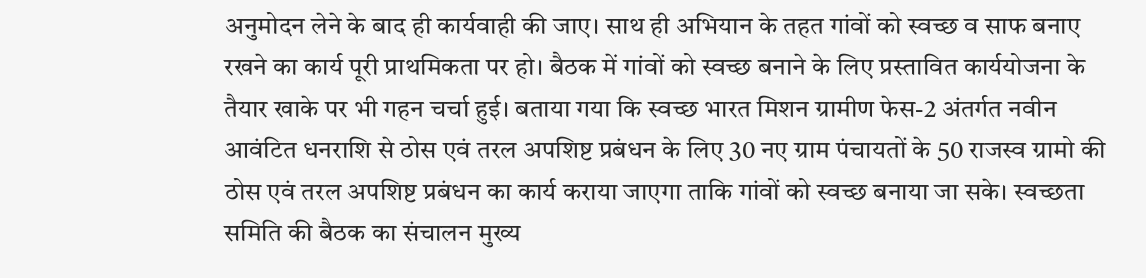अनुमोदन लेने के बाद ही कार्यवाही की जाए। साथ ही अभियान के तहत गांवों को स्वच्छ व साफ बनाए रखने का कार्य पूरी प्राथमिकता पर हो। बैठक में गांवों को स्वच्छ बनाने के लिए प्रस्तावित कार्ययोजना के तैयार खाके पर भी गहन चर्चा हुई। बताया गया कि स्वच्छ भारत मिशन ग्रामीण फेस-2 अंतर्गत नवीन आवंटित धनराशि से ठोस एवं तरल अपशिष्ट प्रबंधन के लिए 30 नए ग्राम पंचायतों के 50 राजस्व ग्रामो की ठोस एवं तरल अपशिष्ट प्रबंधन का कार्य कराया जाएगा ताकि गांवों को स्वच्छ बनाया जा सके। स्वच्छता समिति की बैठक का संचालन मुख्य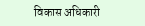विकास अधिकारी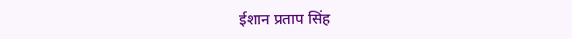ईशान प्रताप सिंह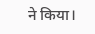ने किया।